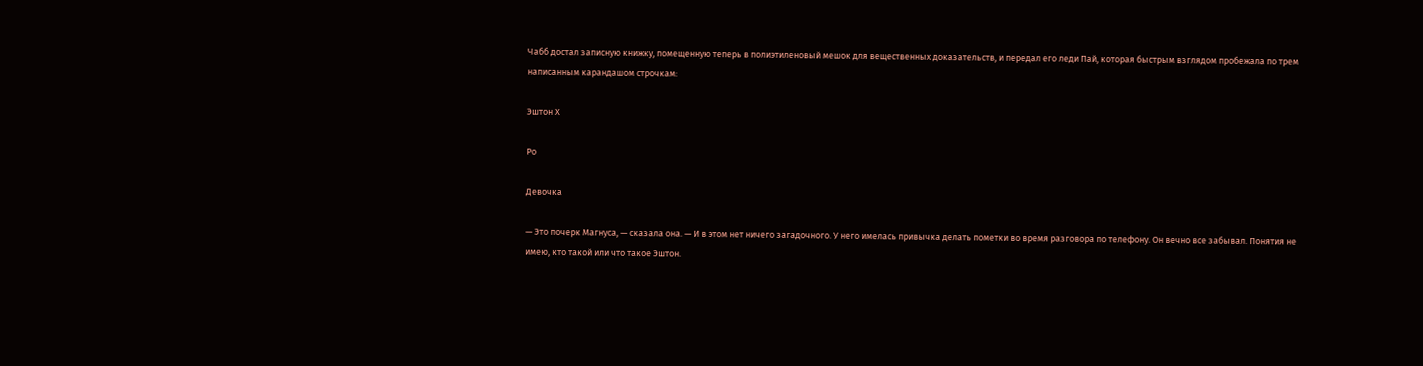Чабб достал записную книжку, помещенную теперь в полиэтиленовый мешок для вещественных доказательств, и передал его леди Пай, которая быстрым взглядом пробежала по трем написанным карандашом строчкам:

Эштон Х

Ро

Девочка

— Это почерк Магнуса, — сказала она. — И в этом нет ничего загадочного. У него имелась привычка делать пометки во время разговора по телефону. Он вечно все забывал. Понятия не имею, кто такой или что такое Эштон.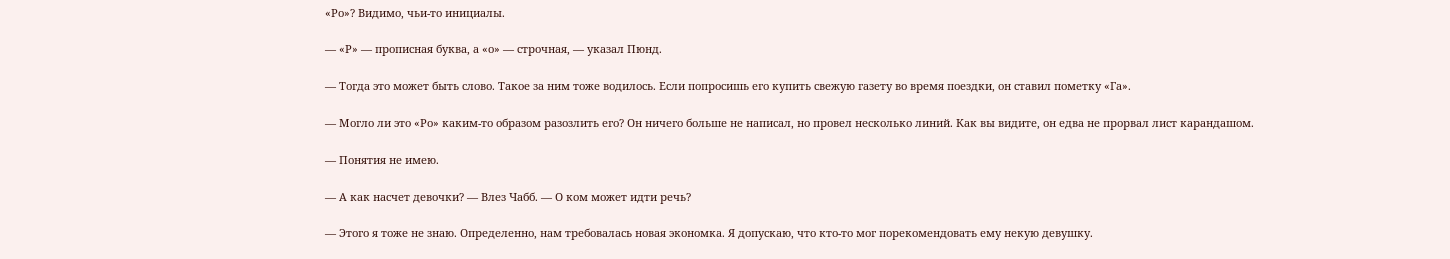«Ро»? Видимо, чьи-то инициалы.

— «Р» — прописная буква, а «о» — строчная, — указал Пюнд.

— Тогда это может быть слово. Такое за ним тоже водилось. Если попросишь его купить свежую газету во время поездки, он ставил пометку «Га».

— Могло ли это «Ро» каким-то образом разозлить его? Он ничего больше не написал, но провел несколько линий. Как вы видите, он едва не прорвал лист карандашом.

— Понятия не имею.

— А как насчет девочки? — Влез Чабб. — О ком может идти речь?

— Этого я тоже не знаю. Определенно, нам требовалась новая экономка. Я допускаю, что кто-то мог порекомендовать ему некую девушку.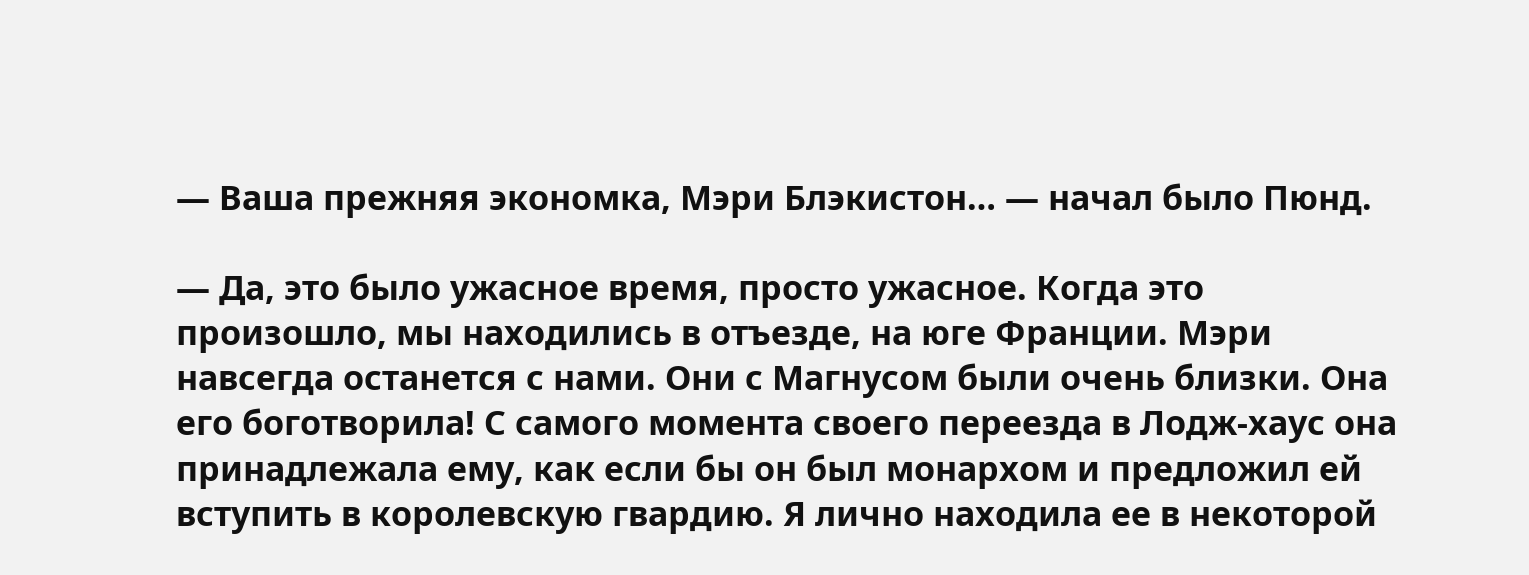— Ваша прежняя экономка, Мэри Блэкистон… — начал было Пюнд.

— Да, это было ужасное время, просто ужасное. Когда это произошло, мы находились в отъезде, на юге Франции. Мэри навсегда останется с нами. Они с Магнусом были очень близки. Она его боготворила! С самого момента своего переезда в Лодж-хаус она принадлежала ему, как если бы он был монархом и предложил ей вступить в королевскую гвардию. Я лично находила ее в некоторой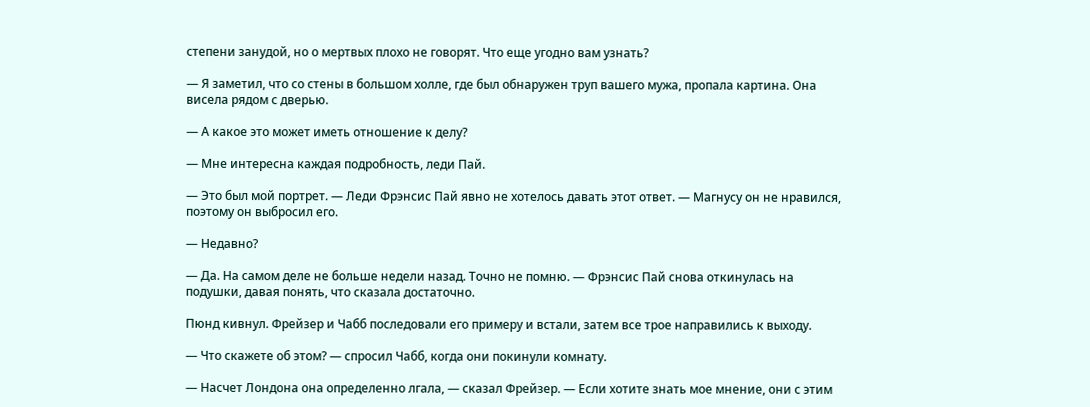степени занудой, но о мертвых плохо не говорят. Что еще угодно вам узнать?

— Я заметил, что со стены в большом холле, где был обнаружен труп вашего мужа, пропала картина. Она висела рядом с дверью.

— А какое это может иметь отношение к делу?

— Мне интересна каждая подробность, леди Пай.

— Это был мой портрет. — Леди Фрэнсис Пай явно не хотелось давать этот ответ. — Магнусу он не нравился, поэтому он выбросил его.

— Недавно?

— Да. На самом деле не больше недели назад. Точно не помню. — Фрэнсис Пай снова откинулась на подушки, давая понять, что сказала достаточно.

Пюнд кивнул. Фрейзер и Чабб последовали его примеру и встали, затем все трое направились к выходу.

— Что скажете об этом? — спросил Чабб, когда они покинули комнату.

— Насчет Лондона она определенно лгала, — сказал Фрейзер. — Если хотите знать мое мнение, они с этим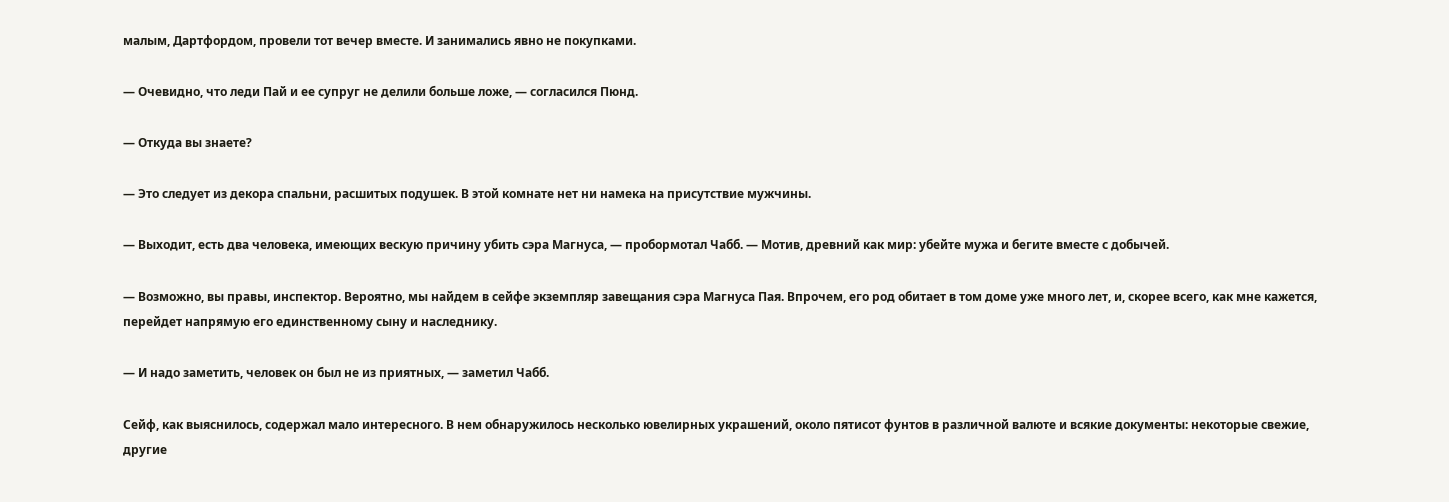малым, Дартфордом, провели тот вечер вместе. И занимались явно не покупками.

— Очевидно, что леди Пай и ее супруг не делили больше ложе, — согласился Пюнд.

— Откуда вы знаете?

— Это следует из декора спальни, расшитых подушек. В этой комнате нет ни намека на присутствие мужчины.

— Выходит, есть два человека, имеющих вескую причину убить сэра Магнуса, — пробормотал Чабб. — Мотив, древний как мир: убейте мужа и бегите вместе с добычей.

— Возможно, вы правы, инспектор. Вероятно, мы найдем в сейфе экземпляр завещания сэра Магнуса Пая. Впрочем, его род обитает в том доме уже много лет, и, скорее всего, как мне кажется, перейдет напрямую его единственному сыну и наследнику.

— И надо заметить, человек он был не из приятных, — заметил Чабб.

Сейф, как выяснилось, содержал мало интересного. В нем обнаружилось несколько ювелирных украшений, около пятисот фунтов в различной валюте и всякие документы: некоторые свежие, другие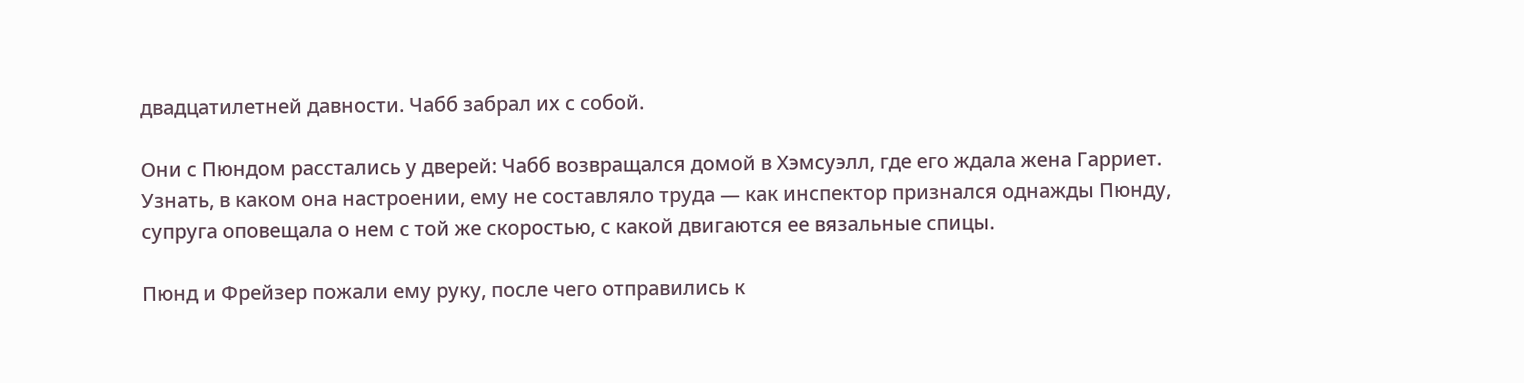двадцатилетней давности. Чабб забрал их с собой.

Они с Пюндом расстались у дверей: Чабб возвращался домой в Хэмсуэлл, где его ждала жена Гарриет. Узнать, в каком она настроении, ему не составляло труда — как инспектор признался однажды Пюнду, супруга оповещала о нем с той же скоростью, с какой двигаются ее вязальные спицы.

Пюнд и Фрейзер пожали ему руку, после чего отправились к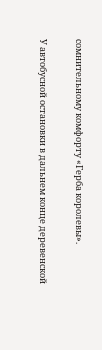сомнительному комфорту «Герба королевы».

У автобусной остановки в дальнем конце деревенской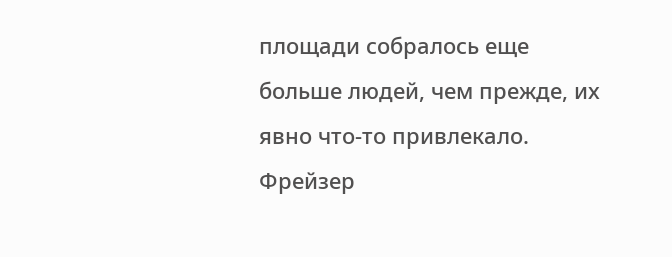площади собралось еще больше людей, чем прежде, их явно что-то привлекало. Фрейзер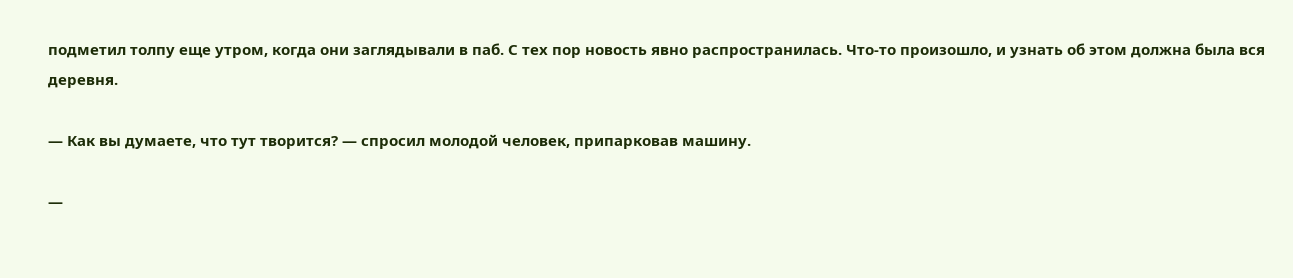подметил толпу еще утром, когда они заглядывали в паб. С тех пор новость явно распространилась. Что-то произошло, и узнать об этом должна была вся деревня.

— Как вы думаете, что тут творится? — спросил молодой человек, припарковав машину.

—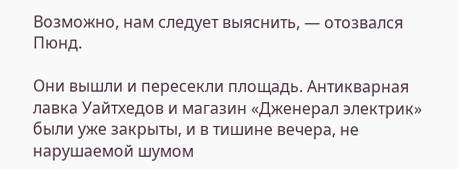Возможно, нам следует выяснить, — отозвался Пюнд.

Они вышли и пересекли площадь. Антикварная лавка Уайтхедов и магазин «Дженерал электрик» были уже закрыты, и в тишине вечера, не нарушаемой шумом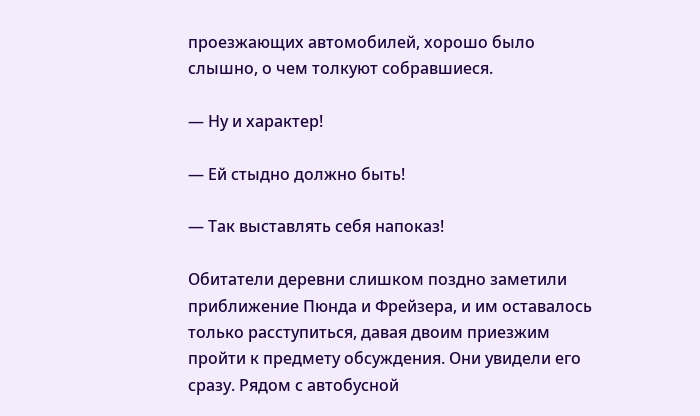проезжающих автомобилей, хорошо было слышно, о чем толкуют собравшиеся.

— Ну и характер!

— Ей стыдно должно быть!

— Так выставлять себя напоказ!

Обитатели деревни слишком поздно заметили приближение Пюнда и Фрейзера, и им оставалось только расступиться, давая двоим приезжим пройти к предмету обсуждения. Они увидели его сразу. Рядом с автобусной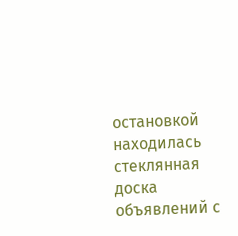остановкой находилась стеклянная доска объявлений с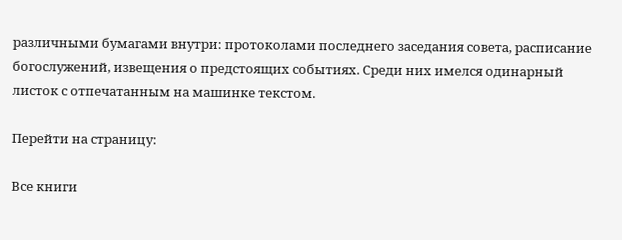различными бумагами внутри: протоколами последнего заседания совета, расписание богослужений, извещения о предстоящих событиях. Среди них имелся одинарный листок с отпечатанным на машинке текстом.

Перейти на страницу:

Все книги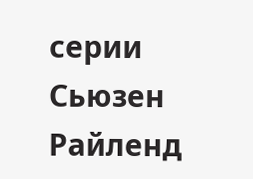серии Сьюзен Райленд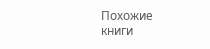Похожие книги